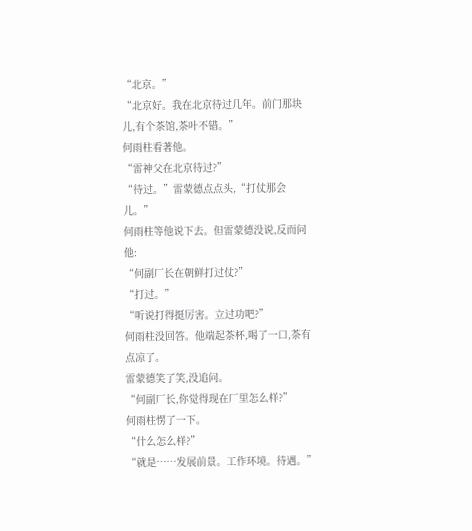“北京。”
“北京好。我在北京待过几年。前门那块儿,有个茶馆,茶叶不错。”
何雨柱看著他。
“雷神父在北京待过?”
“待过。”雷蒙德点点头,“打仗那会儿。”
何雨柱等他说下去。但雷蒙德没说,反而问他:
“何副厂长在朝鲜打过仗?”
“打过。”
“听说打得挺厉害。立过功吧?”
何雨柱没回答。他端起茶杯,喝了一口,茶有点凉了。
雷蒙德笑了笑,没追问。
“何副厂长,你觉得现在厂里怎么样?”
何雨柱愣了一下。
“什么怎么样?”
“就是……发展前景。工作环境。待遇。”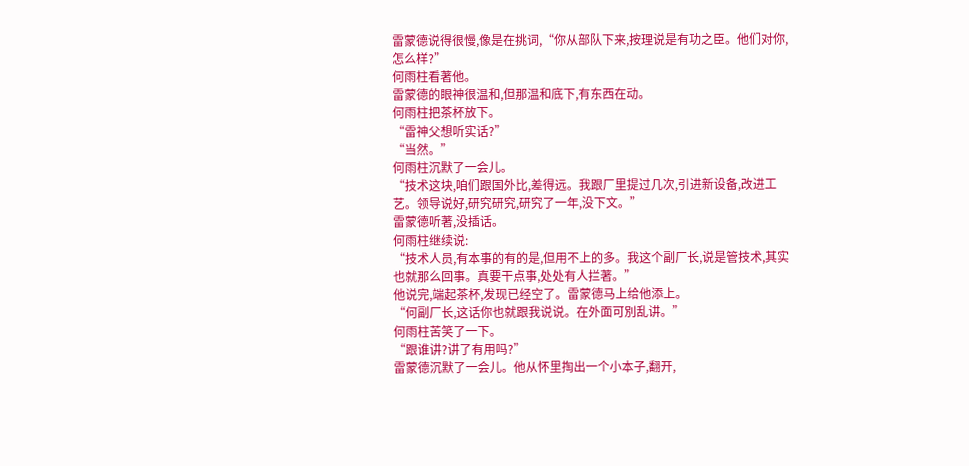雷蒙德说得很慢,像是在挑词,“你从部队下来,按理说是有功之臣。他们对你,怎么样?”
何雨柱看著他。
雷蒙德的眼神很温和,但那温和底下,有东西在动。
何雨柱把茶杯放下。
“雷神父想听实话?”
“当然。”
何雨柱沉默了一会儿。
“技术这块,咱们跟国外比,差得远。我跟厂里提过几次,引进新设备,改进工艺。领导说好,研究研究,研究了一年,没下文。”
雷蒙德听著,没插话。
何雨柱继续说:
“技术人员,有本事的有的是,但用不上的多。我这个副厂长,说是管技术,其实也就那么回事。真要干点事,处处有人拦著。”
他说完,端起茶杯,发现已经空了。雷蒙德马上给他添上。
“何副厂长,这话你也就跟我说说。在外面可別乱讲。”
何雨柱苦笑了一下。
“跟谁讲?讲了有用吗?”
雷蒙德沉默了一会儿。他从怀里掏出一个小本子,翻开,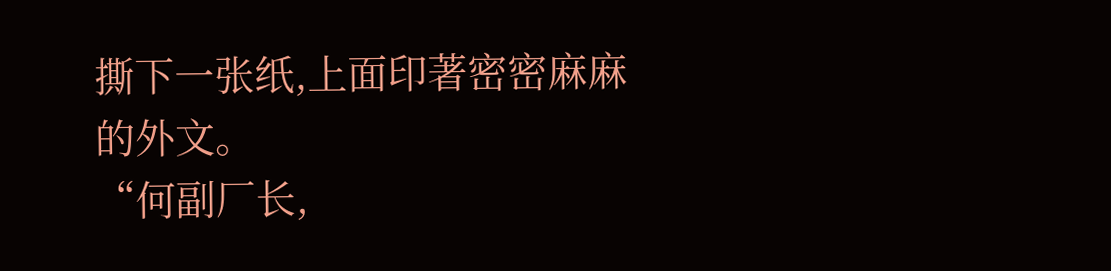撕下一张纸,上面印著密密麻麻的外文。
“何副厂长,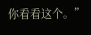你看看这个。”